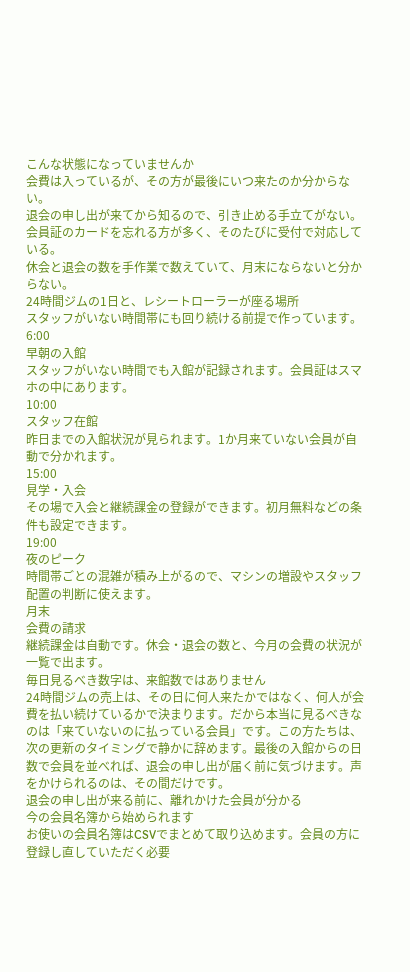こんな状態になっていませんか
会費は入っているが、その方が最後にいつ来たのか分からない。
退会の申し出が来てから知るので、引き止める手立てがない。
会員証のカードを忘れる方が多く、そのたびに受付で対応している。
休会と退会の数を手作業で数えていて、月末にならないと分からない。
24時間ジムの1日と、レシートローラーが座る場所
スタッフがいない時間帯にも回り続ける前提で作っています。
6:00
早朝の入館
スタッフがいない時間でも入館が記録されます。会員証はスマホの中にあります。
10:00
スタッフ在館
昨日までの入館状況が見られます。1か月来ていない会員が自動で分かれます。
15:00
見学・入会
その場で入会と継続課金の登録ができます。初月無料などの条件も設定できます。
19:00
夜のピーク
時間帯ごとの混雑が積み上がるので、マシンの増設やスタッフ配置の判断に使えます。
月末
会費の請求
継続課金は自動です。休会・退会の数と、今月の会費の状況が一覧で出ます。
毎日見るべき数字は、来館数ではありません
24時間ジムの売上は、その日に何人来たかではなく、何人が会費を払い続けているかで決まります。だから本当に見るべきなのは「来ていないのに払っている会員」です。この方たちは、次の更新のタイミングで静かに辞めます。最後の入館からの日数で会員を並べれば、退会の申し出が届く前に気づけます。声をかけられるのは、その間だけです。
退会の申し出が来る前に、離れかけた会員が分かる
今の会員名簿から始められます
お使いの会員名簿はCSVでまとめて取り込めます。会員の方に登録し直していただく必要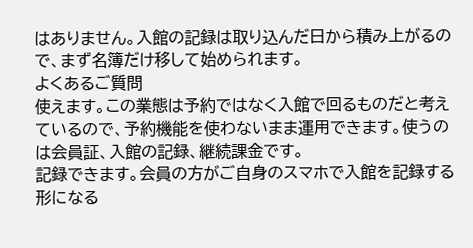はありません。入館の記録は取り込んだ日から積み上がるので、まず名簿だけ移して始められます。
よくあるご質問
使えます。この業態は予約ではなく入館で回るものだと考えているので、予約機能を使わないまま運用できます。使うのは会員証、入館の記録、継続課金です。
記録できます。会員の方がご自身のスマホで入館を記録する形になる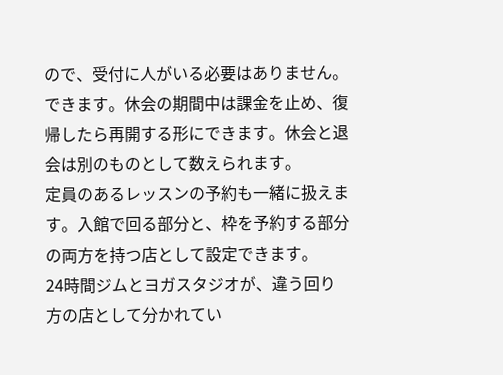ので、受付に人がいる必要はありません。
できます。休会の期間中は課金を止め、復帰したら再開する形にできます。休会と退会は別のものとして数えられます。
定員のあるレッスンの予約も一緒に扱えます。入館で回る部分と、枠を予約する部分の両方を持つ店として設定できます。
24時間ジムとヨガスタジオが、違う回り方の店として分かれてい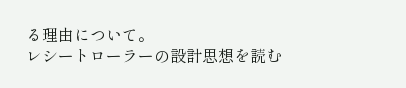る理由について。
レシートローラーの設計思想を読む